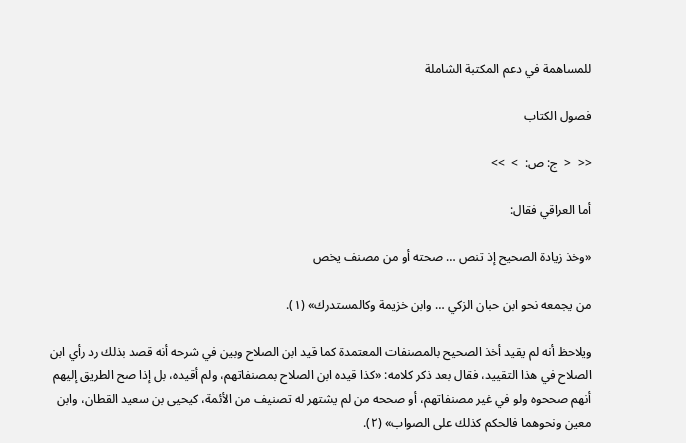للمساهمة في دعم المكتبة الشاملة

فصول الكتاب

<<  <  ج: ص:  >  >>

أما العراقي فقال:

«وخذ زيادة الصحيح إذ تنص … صحته أو من مصنف يخص

من يجمعه نحو ابن حبان الزكي … وابن خزيمة وكالمستدرك» (١).

ويلاحظ أنه لم يقيد أخذ الصحيح بالمصنفات المعتمدة كما قيد ابن الصلاح وبين في شرحه أنه قصد بذلك رد رأي ابن الصلاح في هذا التقييد، فقال بعد ذكر كلامه: «كذا قيده ابن الصلاح بمصنفاتهم، ولم أقيده، بل إذا صح الطريق إليهم أنهم صححوه ولو في غير مصنفاتهم، أو صححه من لم يشتهر له تصنيف من الأئمة، كيحيى بن سعيد القطان، وابن معين ونحوهما فالحكم كذلك على الصواب» (٢).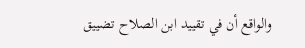والواقع أن في تقييد ابن الصلاح تضييق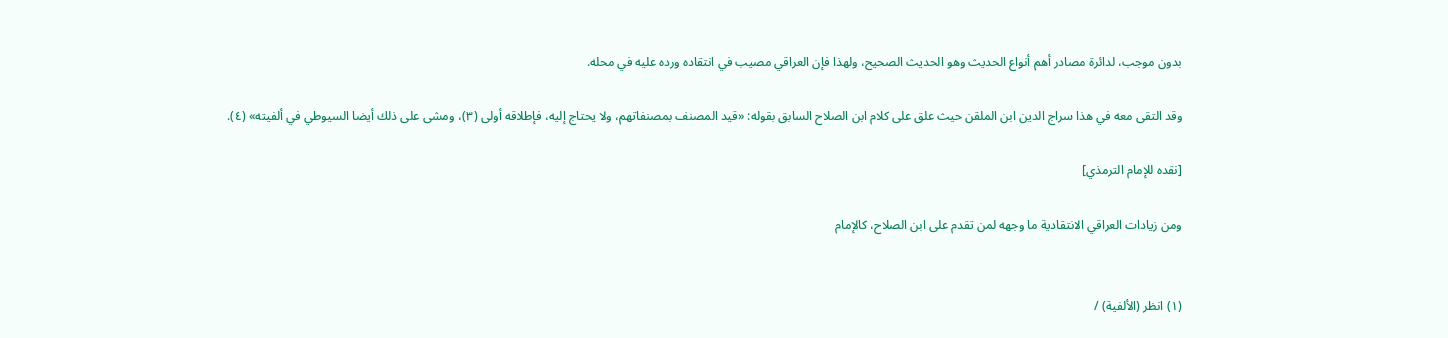بدون موجب، لدائرة مصادر أهم أنواع الحديث وهو الحديث الصحيح، ولهذا فإن العراقي مصيب في انتقاده ورده عليه في محله.

وقد التقى معه في هذا سراج الدين ابن الملقن حيث علق على كلام ابن الصلاح السابق بقوله: «قيد المصنف بمصنفاتهم، ولا يحتاج إليه، فإطلاقه أولى (٣)، ومشى على ذلك أيضا السيوطي في ألفيته» (٤).

[نقده للإمام الترمذي]

ومن زيادات العراقي الانتقادية ما وجهه لمن تقدم على ابن الصلاح، كالإمام


(١) انظر (الألفية) /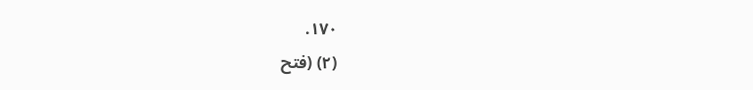١٧٠.
(٢) (فتح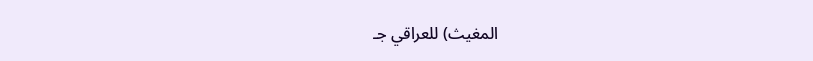المغيث) للعراقي جـ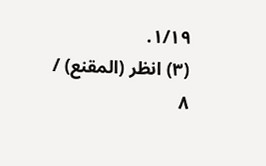١/١٩.
(٣) انظر (المقنع) / ٨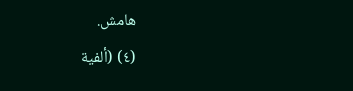هامش.
(٤) (ألفية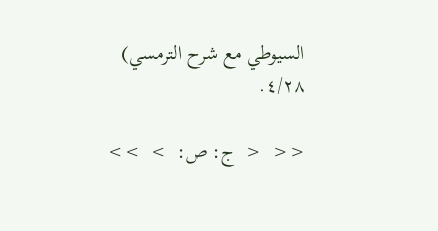السيوطي مع شرح الترمسي) ٤/٢٨.

<<  <  ج: ص:  >  >>